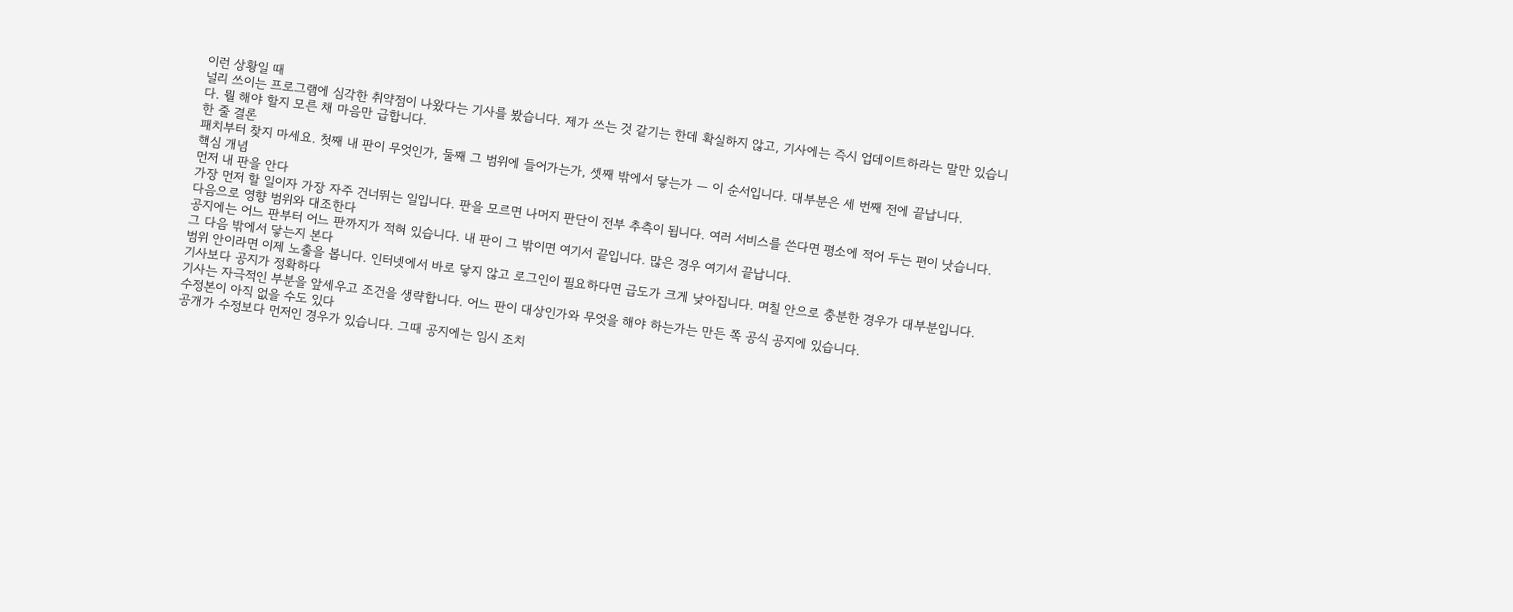이런 상황일 때
널리 쓰이는 프로그램에 심각한 취약점이 나왔다는 기사를 봤습니다. 제가 쓰는 것 같기는 한데 확실하지 않고, 기사에는 즉시 업데이트하라는 말만 있습니다. 뭘 해야 할지 모른 채 마음만 급합니다.
한 줄 결론
패치부터 찾지 마세요. 첫째 내 판이 무엇인가, 둘째 그 범위에 들어가는가, 셋째 밖에서 닿는가 — 이 순서입니다. 대부분은 세 번째 전에 끝납니다.
핵심 개념
먼저 내 판을 안다
가장 먼저 할 일이자 가장 자주 건너뛰는 일입니다. 판을 모르면 나머지 판단이 전부 추측이 됩니다. 여러 서비스를 쓴다면 평소에 적어 두는 편이 낫습니다.
다음으로 영향 범위와 대조한다
공지에는 어느 판부터 어느 판까지가 적혀 있습니다. 내 판이 그 밖이면 여기서 끝입니다. 많은 경우 여기서 끝납니다.
그 다음 밖에서 닿는지 본다
범위 안이라면 이제 노출을 봅니다. 인터넷에서 바로 닿지 않고 로그인이 필요하다면 급도가 크게 낮아집니다. 며칠 안으로 충분한 경우가 대부분입니다.
기사보다 공지가 정확하다
기사는 자극적인 부분을 앞세우고 조건을 생략합니다. 어느 판이 대상인가와 무엇을 해야 하는가는 만든 쪽 공식 공지에 있습니다.
수정본이 아직 없을 수도 있다
공개가 수정보다 먼저인 경우가 있습니다. 그때 공지에는 임시 조치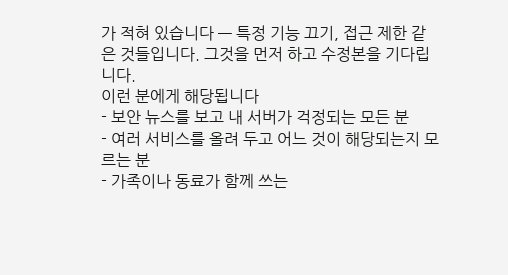가 적혀 있습니다 — 특정 기능 끄기, 접근 제한 같은 것들입니다. 그것을 먼저 하고 수정본을 기다립니다.
이런 분에게 해당됩니다
- 보안 뉴스를 보고 내 서버가 걱정되는 모든 분
- 여러 서비스를 올려 두고 어느 것이 해당되는지 모르는 분
- 가족이나 동료가 함께 쓰는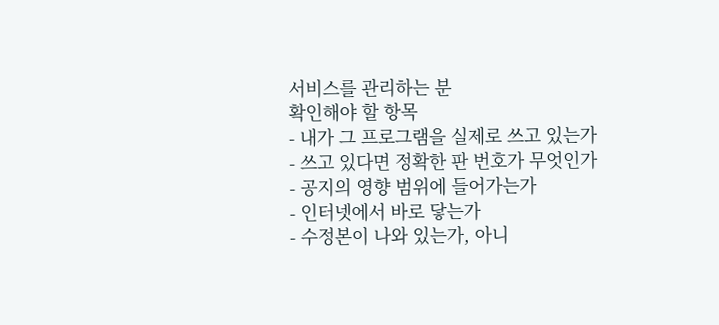서비스를 관리하는 분
확인해야 할 항목
- 내가 그 프로그램을 실제로 쓰고 있는가
- 쓰고 있다면 정확한 판 번호가 무엇인가
- 공지의 영향 범위에 들어가는가
- 인터넷에서 바로 닿는가
- 수정본이 나와 있는가, 아니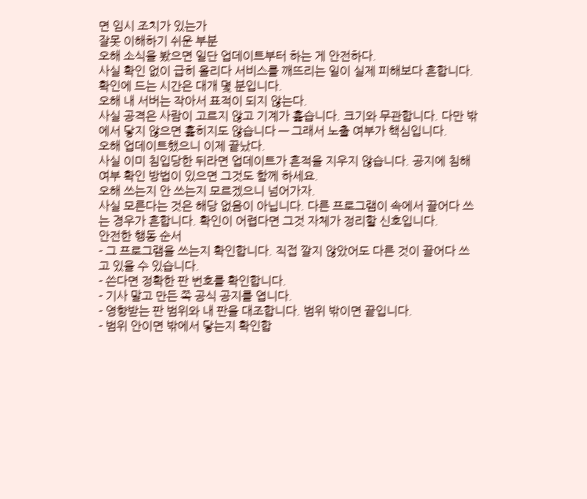면 임시 조치가 있는가
잘못 이해하기 쉬운 부분
오해 소식을 봤으면 일단 업데이트부터 하는 게 안전하다.
사실 확인 없이 급히 올리다 서비스를 깨뜨리는 일이 실제 피해보다 흔합니다. 확인에 드는 시간은 대개 몇 분입니다.
오해 내 서버는 작아서 표적이 되지 않는다.
사실 공격은 사람이 고르지 않고 기계가 훑습니다. 크기와 무관합니다. 다만 밖에서 닿지 않으면 훑히지도 않습니다 — 그래서 노출 여부가 핵심입니다.
오해 업데이트했으니 이제 끝났다.
사실 이미 침입당한 뒤라면 업데이트가 흔적을 지우지 않습니다. 공지에 침해 여부 확인 방법이 있으면 그것도 함께 하세요.
오해 쓰는지 안 쓰는지 모르겠으니 넘어가자.
사실 모른다는 것은 해당 없음이 아닙니다. 다른 프로그램이 속에서 끌어다 쓰는 경우가 흔합니다. 확인이 어렵다면 그것 자체가 정리할 신호입니다.
안전한 행동 순서
- 그 프로그램을 쓰는지 확인합니다. 직접 깔지 않았어도 다른 것이 끌어다 쓰고 있을 수 있습니다.
- 쓴다면 정확한 판 번호를 확인합니다.
- 기사 말고 만든 쪽 공식 공지를 엽니다.
- 영향받는 판 범위와 내 판을 대조합니다. 범위 밖이면 끝입니다.
- 범위 안이면 밖에서 닿는지 확인합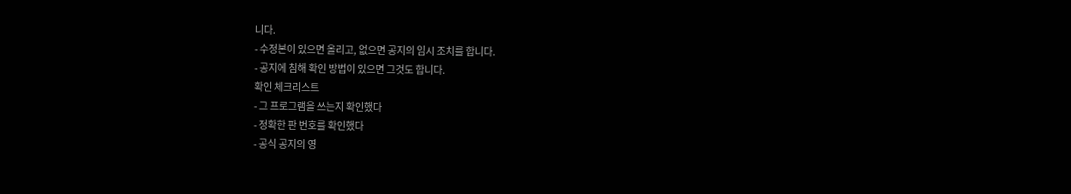니다.
- 수정본이 있으면 올리고, 없으면 공지의 임시 조치를 합니다.
- 공지에 침해 확인 방법이 있으면 그것도 합니다.
확인 체크리스트
- 그 프로그램을 쓰는지 확인했다
- 정확한 판 번호를 확인했다
- 공식 공지의 영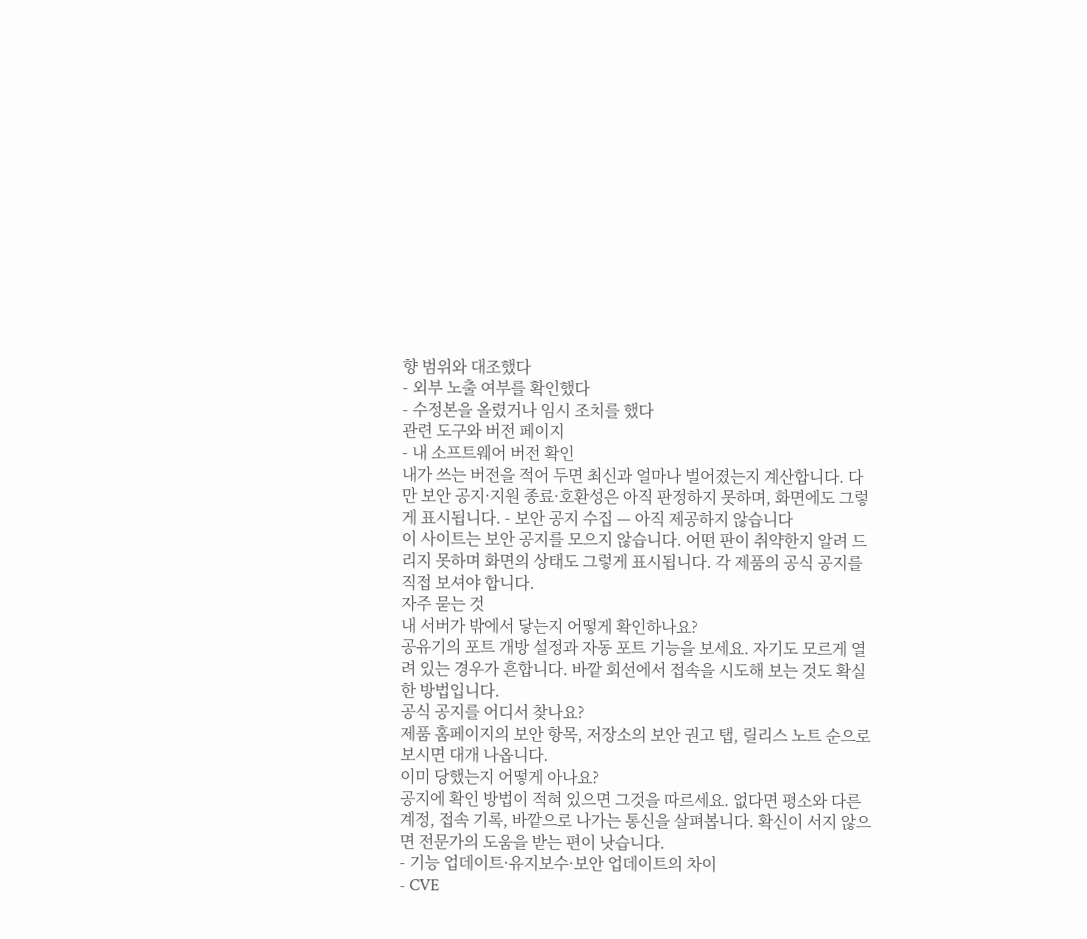향 범위와 대조했다
- 외부 노출 여부를 확인했다
- 수정본을 올렸거나 임시 조치를 했다
관련 도구와 버전 페이지
- 내 소프트웨어 버전 확인
내가 쓰는 버전을 적어 두면 최신과 얼마나 벌어졌는지 계산합니다. 다만 보안 공지·지원 종료·호환성은 아직 판정하지 못하며, 화면에도 그렇게 표시됩니다. - 보안 공지 수집 — 아직 제공하지 않습니다
이 사이트는 보안 공지를 모으지 않습니다. 어떤 판이 취약한지 알려 드리지 못하며 화면의 상태도 그렇게 표시됩니다. 각 제품의 공식 공지를 직접 보셔야 합니다.
자주 묻는 것
내 서버가 밖에서 닿는지 어떻게 확인하나요?
공유기의 포트 개방 설정과 자동 포트 기능을 보세요. 자기도 모르게 열려 있는 경우가 흔합니다. 바깥 회선에서 접속을 시도해 보는 것도 확실한 방법입니다.
공식 공지를 어디서 찾나요?
제품 홈페이지의 보안 항목, 저장소의 보안 권고 탭, 릴리스 노트 순으로 보시면 대개 나옵니다.
이미 당했는지 어떻게 아나요?
공지에 확인 방법이 적혀 있으면 그것을 따르세요. 없다면 평소와 다른 계정, 접속 기록, 바깥으로 나가는 통신을 살펴봅니다. 확신이 서지 않으면 전문가의 도움을 받는 편이 낫습니다.
- 기능 업데이트·유지보수·보안 업데이트의 차이
- CVE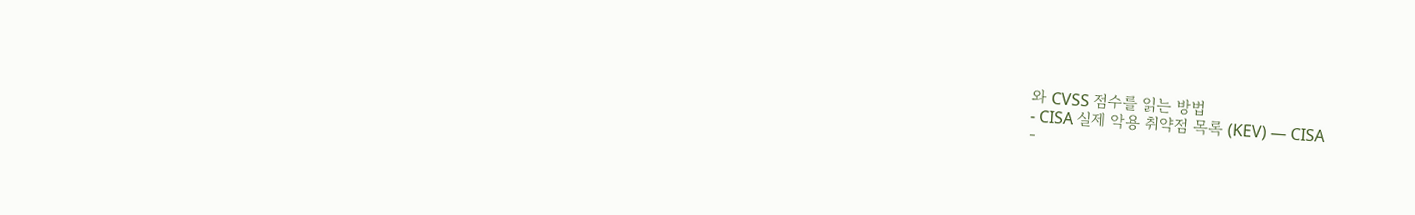와 CVSS 점수를 읽는 방법
- CISA 실제 악용 취약점 목록 (KEV) — CISA
-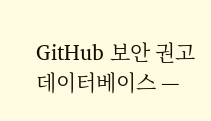GitHub 보안 권고 데이터베이스 —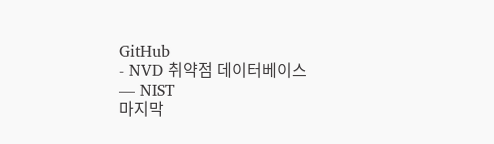GitHub
- NVD 취약점 데이터베이스 — NIST
마지막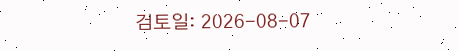검토일: 2026-08-07